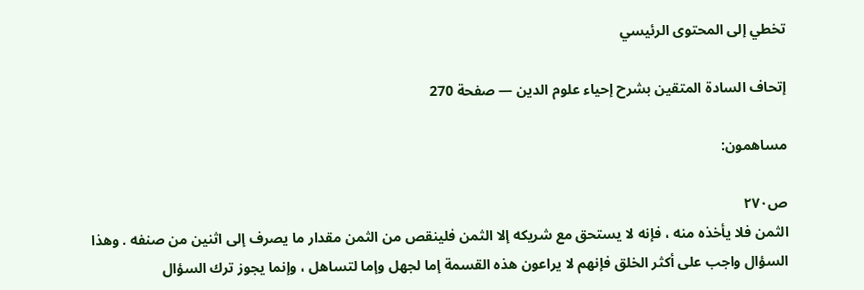تخطي إلى المحتوى الرئيسي

إتحاف السادة المتقين بشرح إحياء علوم الدين — صفحة 270

مساهمون:

ص٢٧٠
الثمن فلا يأخذه منه ، فإنه لا يستحق مع شريكه إلا الثمن فلينقص من الثمن مقدار ما يصرف إلى اثنين من صنفه . وهذا السؤال واجب على أكثر الخلق فإنهم لا يراعون هذه القسمة إما لجهل وإما لتساهل ، وإنما يجوز ترك السؤال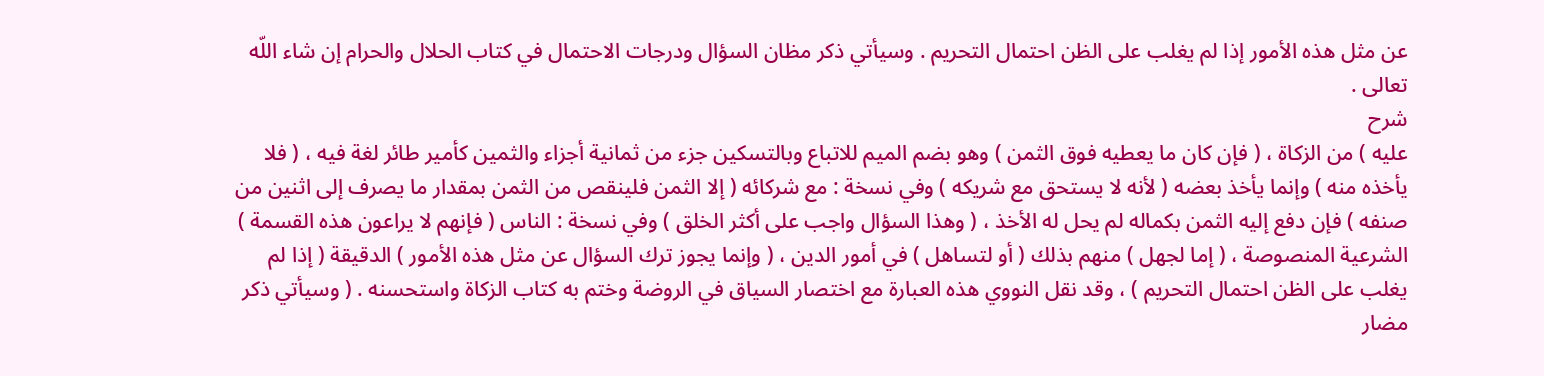عن مثل هذه الأمور إذا لم يغلب على الظن احتمال التحريم . وسيأتي ذكر مظان السؤال ودرجات الاحتمال في كتاب الحلال والحرام إن شاء اللّه تعالى .
شرح
عليه ) من الزكاة ، ( فإن كان ما يعطيه فوق الثمن ) وهو بضم الميم للاتباع وبالتسكين جزء من ثمانية أجزاء والثمين كأمير طائر لغة فيه ، ( فلا يأخذه منه ) وإنما يأخذ بعضه ( لأنه لا يستحق مع شريكه ) وفي نسخة : مع شركائه ( إلا الثمن فلينقص من الثمن بمقدار ما يصرف إلى اثنين من صنفه ) فإن دفع إليه الثمن بكماله لم يحل له الأخذ ، ( وهذا السؤال واجب على أكثر الخلق ) وفي نسخة : الناس ( فإنهم لا يراعون هذه القسمة ) الشرعية المنصوصة ، ( إما لجهل ) منهم بذلك ( أو لتساهل ) في أمور الدين ، ( وإنما يجوز ترك السؤال عن مثل هذه الأمور ) الدقيقة ( إذا لم يغلب على الظن احتمال التحريم ) ، وقد نقل النووي هذه العبارة مع اختصار السياق في الروضة وختم به كتاب الزكاة واستحسنه . ( وسيأتي ذكر مضار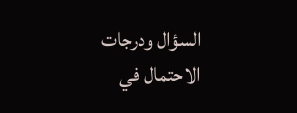السؤال ودرجات الاحتمال في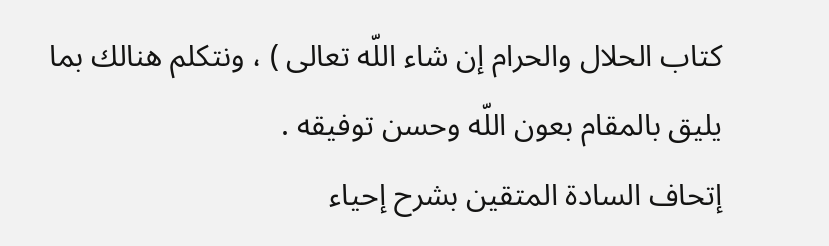كتاب الحلال والحرام إن شاء اللّه تعالى ) ، ونتكلم هنالك بما يليق بالمقام بعون اللّه وحسن توفيقه .
إتحاف السادة المتقين بشرح إحياء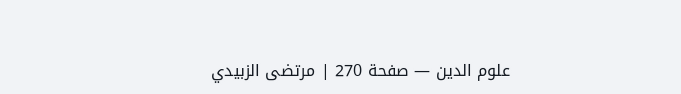علوم الدين — صفحة 270 | مرتضى الزبيدي